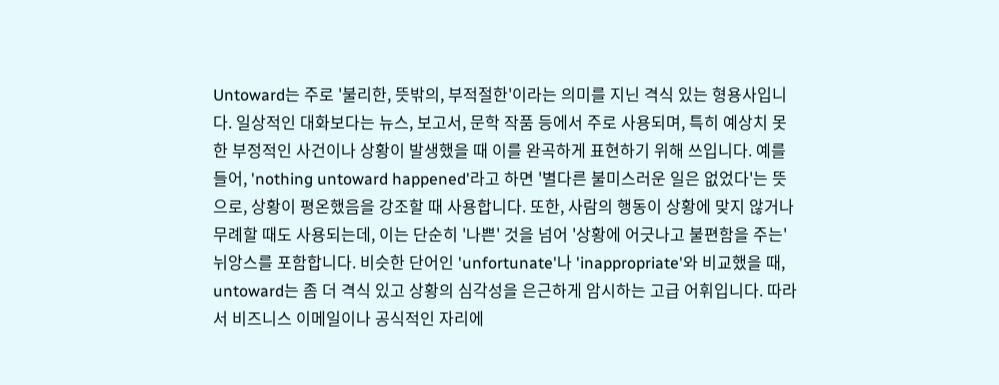Untoward는 주로 '불리한, 뜻밖의, 부적절한'이라는 의미를 지닌 격식 있는 형용사입니다. 일상적인 대화보다는 뉴스, 보고서, 문학 작품 등에서 주로 사용되며, 특히 예상치 못한 부정적인 사건이나 상황이 발생했을 때 이를 완곡하게 표현하기 위해 쓰입니다. 예를 들어, 'nothing untoward happened'라고 하면 '별다른 불미스러운 일은 없었다'는 뜻으로, 상황이 평온했음을 강조할 때 사용합니다. 또한, 사람의 행동이 상황에 맞지 않거나 무례할 때도 사용되는데, 이는 단순히 '나쁜' 것을 넘어 '상황에 어긋나고 불편함을 주는' 뉘앙스를 포함합니다. 비슷한 단어인 'unfortunate'나 'inappropriate'와 비교했을 때, untoward는 좀 더 격식 있고 상황의 심각성을 은근하게 암시하는 고급 어휘입니다. 따라서 비즈니스 이메일이나 공식적인 자리에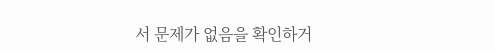서 문제가 없음을 확인하거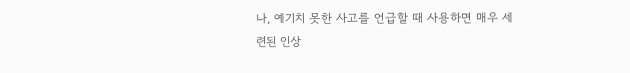나, 예기치 못한 사고를 언급할 때 사용하면 매우 세련된 인상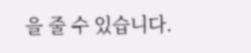을 줄 수 있습니다.